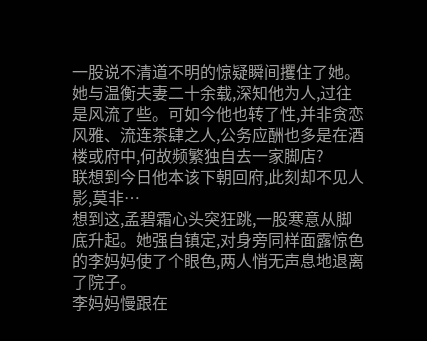一股说不清道不明的惊疑瞬间攫住了她。她与温衡夫妻二十余载,深知他为人,过往是风流了些。可如今他也转了性,并非贪恋风雅、流连茶肆之人,公务应酬也多是在酒楼或府中,何故频繁独自去一家脚店?
联想到今日他本该下朝回府,此刻却不见人影,莫非…
想到这,孟碧霜心头突狂跳,一股寒意从脚底升起。她强自镇定,对身旁同样面露惊色的李妈妈使了个眼色,两人悄无声息地退离了院子。
李妈妈慢跟在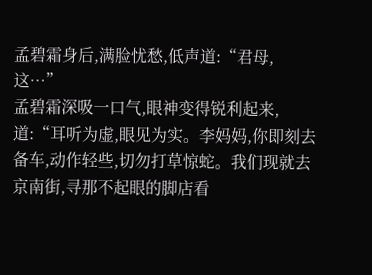孟碧霜身后,满脸忧愁,低声道:“君母,这…”
孟碧霜深吸一口气,眼神变得锐利起来,道:“耳听为虚,眼见为实。李妈妈,你即刻去备车,动作轻些,切勿打草惊蛇。我们现就去京南街,寻那不起眼的脚店看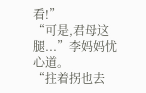看!”
“可是,君母这腿...”李妈妈忧心道。
“拄着拐也去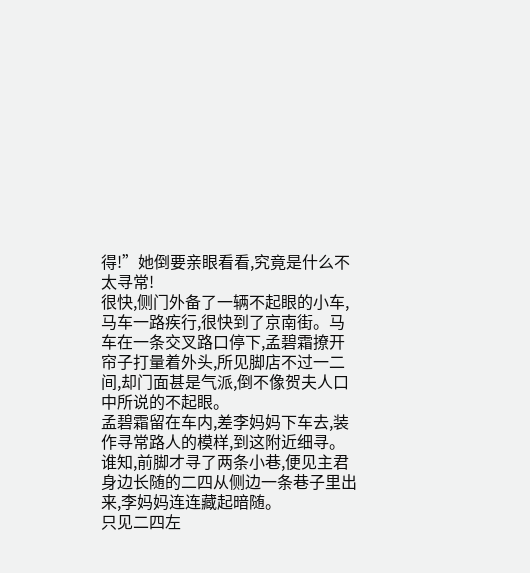得!”她倒要亲眼看看,究竟是什么不太寻常!
很快,侧门外备了一辆不起眼的小车,马车一路疾行,很快到了京南街。马车在一条交叉路口停下,孟碧霜撩开帘子打量着外头,所见脚店不过一二间,却门面甚是气派,倒不像贺夫人口中所说的不起眼。
孟碧霜留在车内,差李妈妈下车去,装作寻常路人的模样,到这附近细寻。谁知,前脚才寻了两条小巷,便见主君身边长随的二四从侧边一条巷子里出来,李妈妈连连藏起暗随。
只见二四左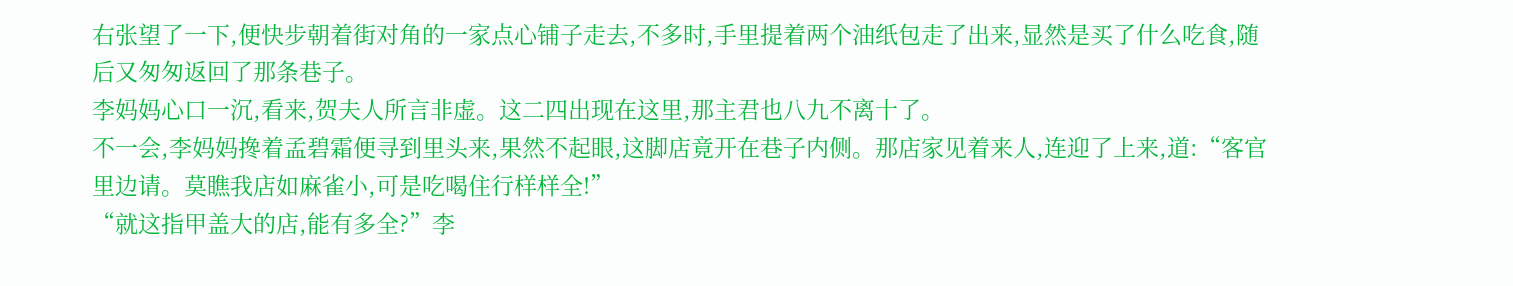右张望了一下,便快步朝着街对角的一家点心铺子走去,不多时,手里提着两个油纸包走了出来,显然是买了什么吃食,随后又匆匆返回了那条巷子。
李妈妈心口一沉,看来,贺夫人所言非虚。这二四出现在这里,那主君也八九不离十了。
不一会,李妈妈搀着孟碧霜便寻到里头来,果然不起眼,这脚店竟开在巷子内侧。那店家见着来人,连迎了上来,道:“客官里边请。莫瞧我店如麻雀小,可是吃喝住行样样全!”
“就这指甲盖大的店,能有多全?”李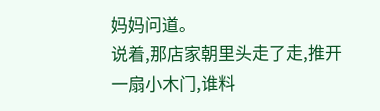妈妈问道。
说着,那店家朝里头走了走,推开一扇小木门,谁料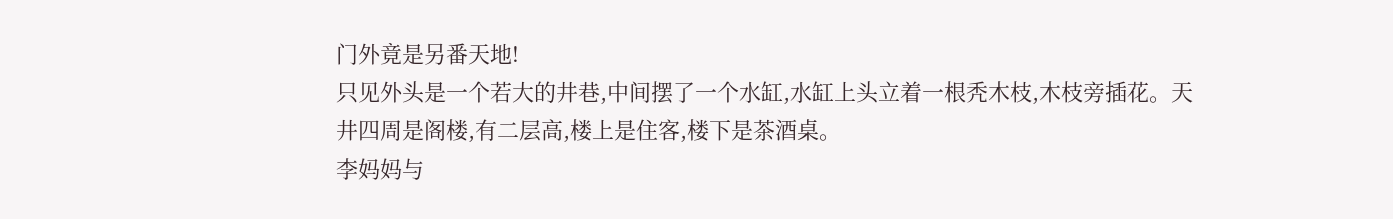门外竟是另番天地!
只见外头是一个若大的井巷,中间摆了一个水缸,水缸上头立着一根秃木枝,木枝旁插花。天井四周是阁楼,有二层高,楼上是住客,楼下是茶酒桌。
李妈妈与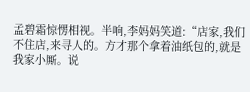孟碧霜惊愣相视。半响,李妈妈笑道:“店家,我们不住店,来寻人的。方才那个拿着油纸包的,就是我家小厮。说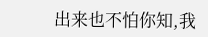出来也不怕你知,我